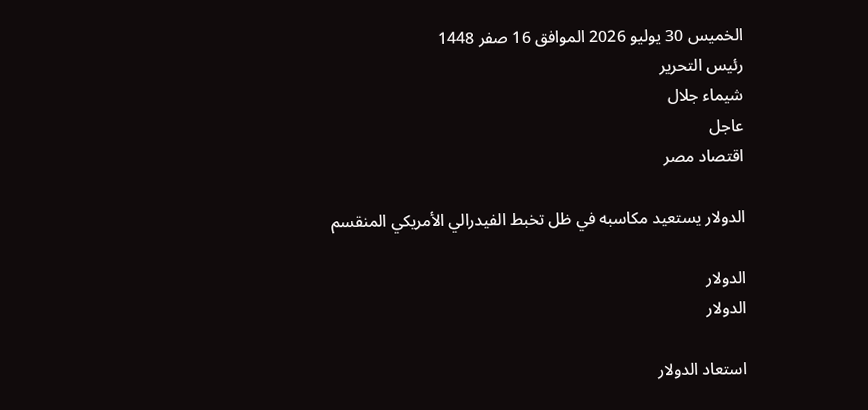الخميس 30 يوليو 2026 الموافق 16 صفر 1448
رئيس التحرير
شيماء جلال
عاجل
اقتصاد مصر

الدولار يستعيد مكاسبه في ظل تخبط الفيدرالي الأمريكي المنقسم

الدولار
الدولار

استعاد الدولار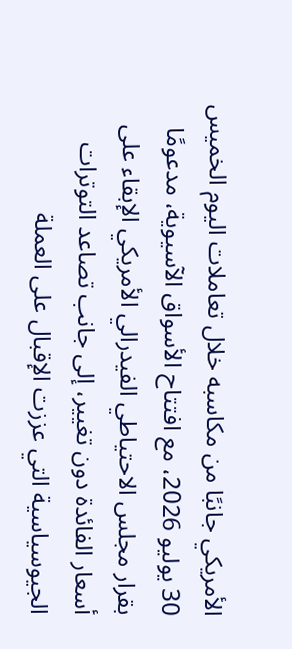الأمريكي جانبًا من مكاسبه خلال تعاملات اليوم الخميس 30 يوليو 2026، مع افتتاح الأسواق الآسيوية، مدعومًا بقرار مجلس الاحتياطي الفيدرالي الأمريكي الإبقاء على أسعار الفائدة دون تغيير، إلى جانب تصاعد التوترات الجيوسياسية التي عززت الإقبال على العملة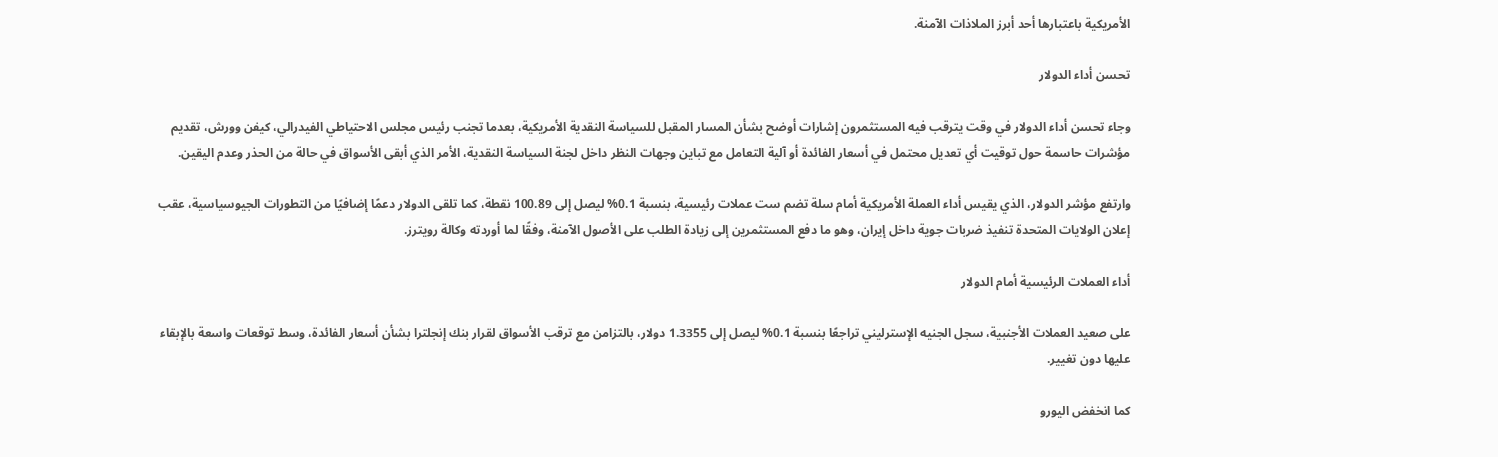الأمريكية باعتبارها أحد أبرز الملاذات الآمنة.

تحسن أداء الدولار

وجاء تحسن أداء الدولار في وقت يترقب فيه المستثمرون إشارات أوضح بشأن المسار المقبل للسياسة النقدية الأمريكية، بعدما تجنب رئيس مجلس الاحتياطي الفيدرالي، كيفن وورش، تقديم مؤشرات حاسمة حول توقيت أي تعديل محتمل في أسعار الفائدة أو آلية التعامل مع تباين وجهات النظر داخل لجنة السياسة النقدية، الأمر الذي أبقى الأسواق في حالة من الحذر وعدم اليقين.

وارتفع مؤشر الدولار، الذي يقيس أداء العملة الأمريكية أمام سلة تضم ست عملات رئيسية، بنسبة 0.1% ليصل إلى 100.89 نقطة، كما تلقى الدولار دعمًا إضافيًا من التطورات الجيوسياسية، عقب إعلان الولايات المتحدة تنفيذ ضربات جوية داخل إيران، وهو ما دفع المستثمرين إلى زيادة الطلب على الأصول الآمنة، وفقًا لما أوردته وكالة رويترز.

أداء العملات الرئيسية أمام الدولار

على صعيد العملات الأجنبية، سجل الجنيه الإسترليني تراجعًا بنسبة 0.1% ليصل إلى 1.3355 دولار، بالتزامن مع ترقب الأسواق لقرار بنك إنجلترا بشأن أسعار الفائدة، وسط توقعات واسعة بالإبقاء عليها دون تغيير.

كما انخفض اليورو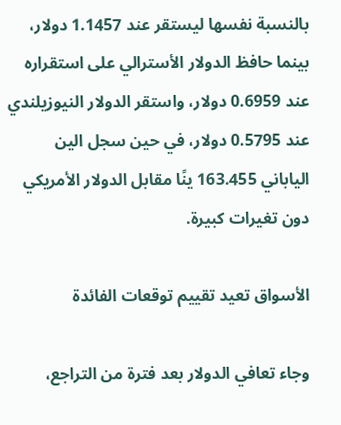بالنسبة نفسها ليستقر عند 1.1457 دولار، بينما حافظ الدولار الأسترالي على استقراره عند 0.6959 دولار، واستقر الدولار النيوزيلندي عند 0.5795 دولار، في حين سجل الين الياباني 163.455 ينًا مقابل الدولار الأمريكي دون تغيرات كبيرة.

الأسواق تعيد تقييم توقعات الفائدة

وجاء تعافي الدولار بعد فترة من التراجع،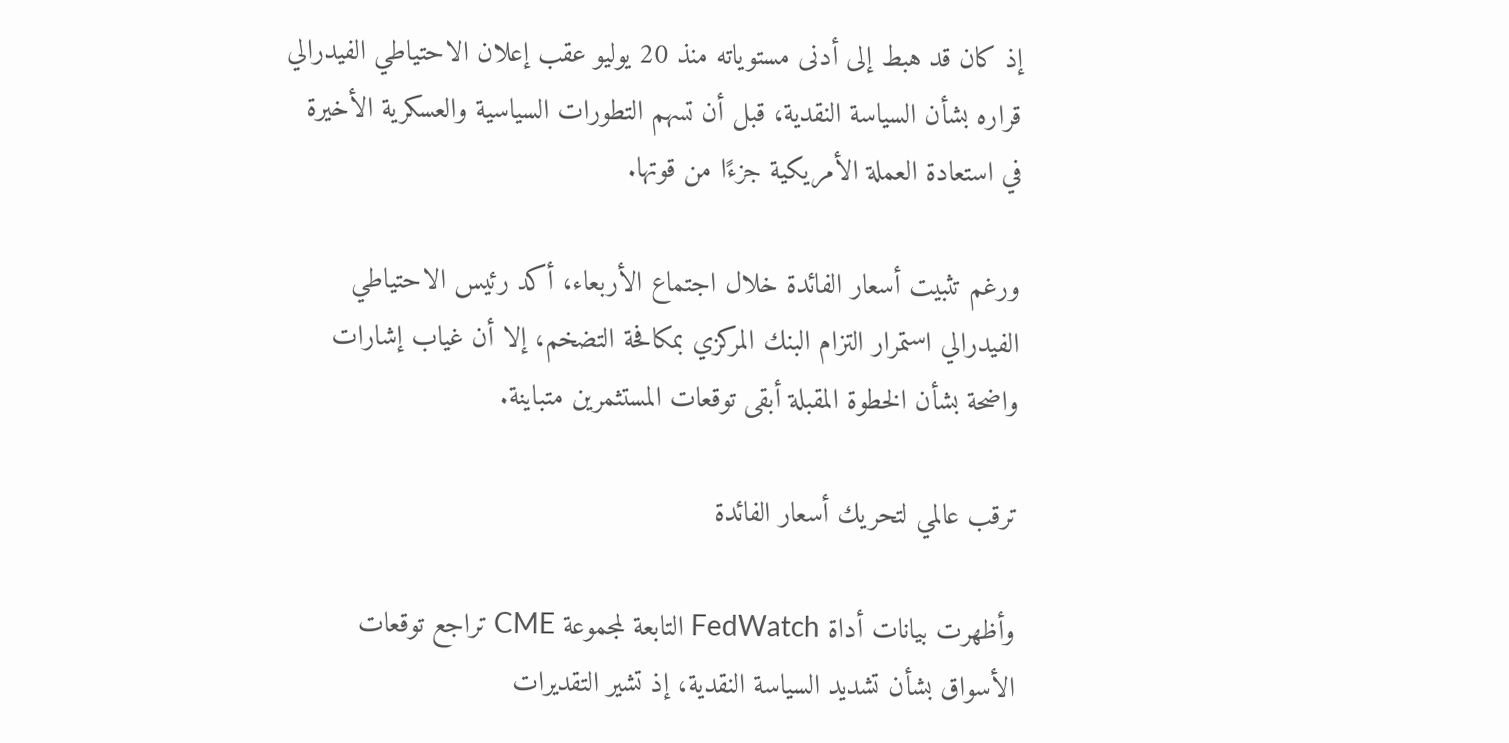إذ كان قد هبط إلى أدنى مستوياته منذ 20 يوليو عقب إعلان الاحتياطي الفيدرالي قراره بشأن السياسة النقدية، قبل أن تسهم التطورات السياسية والعسكرية الأخيرة في استعادة العملة الأمريكية جزءًا من قوتها.

ورغم تثبيت أسعار الفائدة خلال اجتماع الأربعاء، أكد رئيس الاحتياطي الفيدرالي استمرار التزام البنك المركزي بمكافحة التضخم، إلا أن غياب إشارات واضحة بشأن الخطوة المقبلة أبقى توقعات المستثمرين متباينة.

ترقب عالمي لتحريك أسعار الفائدة

وأظهرت بيانات أداة FedWatch التابعة لمجموعة CME تراجع توقعات الأسواق بشأن تشديد السياسة النقدية، إذ تشير التقديرات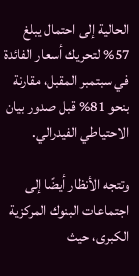الحالية إلى احتمال يبلغ 57% لتحريك أسعار الفائدة في سبتمبر المقبل، مقارنة بنحو 81% قبل صدور بيان الاحتياطي الفيدرالي.

وتتجه الأنظار أيضًا إلى اجتماعات البنوك المركزية الكبرى، حيث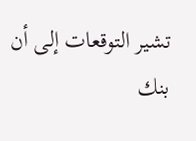تشير التوقعات إلى أن بنك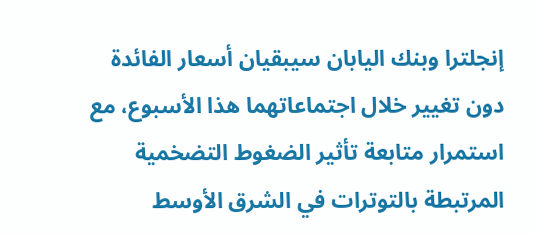إنجلترا وبنك اليابان سيبقيان أسعار الفائدة دون تغيير خلال اجتماعاتهما هذا الأسبوع، مع استمرار متابعة تأثير الضغوط التضخمية المرتبطة بالتوترات في الشرق الأوسط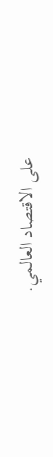على الاقتصاد العالمي.